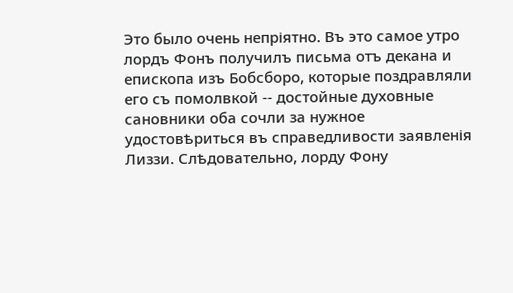Это было очень непріятно. Въ это самое утро лордъ Фонъ получилъ письма отъ декана и епископа изъ Бобсборо, которые поздравляли его съ помолвкой -- достойные духовные сановники оба сочли за нужное удостовѣриться въ справедливости заявленія Лиззи. Слѣдовательно, лорду Фону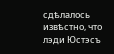сдѣлалось извѣстно, что лэди Юстэсъ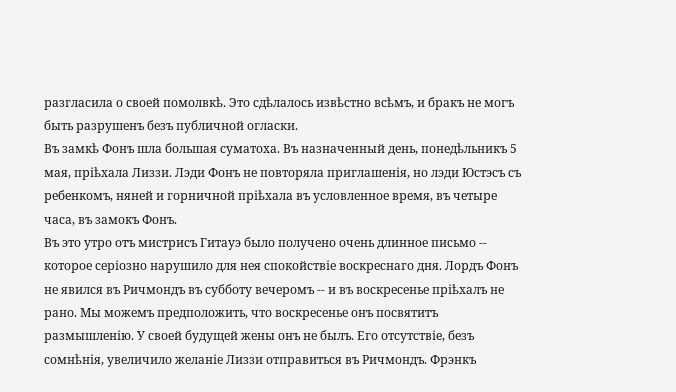разгласила о своей помолвкѣ. Это сдѣлалось извѣстно всѣмъ, и бракъ не могъ быть разрушенъ безъ публичной огласки.
Въ замкѣ Фонъ шла большая суматоха. Въ назначенный день, понедѣльникъ 5 мая, пріѣхала Лиззи. Лэди Фонъ не повторяла приглашенія, но лэди Юстэсъ съ ребенкомъ, няней и горничной пріѣхала въ условленное время, въ четыре часа, въ замокъ Фонъ.
Въ это утро отъ мистрисъ Гитауэ было получено очень длинное письмо -- которое серіозно нарушило для нея спокойствіе воскреснаго дня. Лордъ Фонъ не явился въ Ричмондъ въ субботу вечеромъ -- и въ воскресенье пріѣхалъ не рано. Мы можемъ предположить, что воскресенье онъ посвятитъ размышленію. У своей будущей жены онъ не былъ. Его отсутствіе, безъ сомнѣнія, увеличило желаніе Лиззи отправиться въ Ричмондъ. Фрэнкъ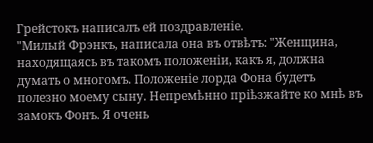Грейстокъ написалъ ей поздравленіе.
"Милый Фрэнкъ, написала она въ отвѣтъ: "Женщина, находящаясь въ такомъ положеніи, какъ я, должна думать о многомъ. Положеніе лорда Фона будетъ полезно моему сыну. Непремѣнно пріѣзжайте ко мнѣ въ замокъ Фонъ. Я очень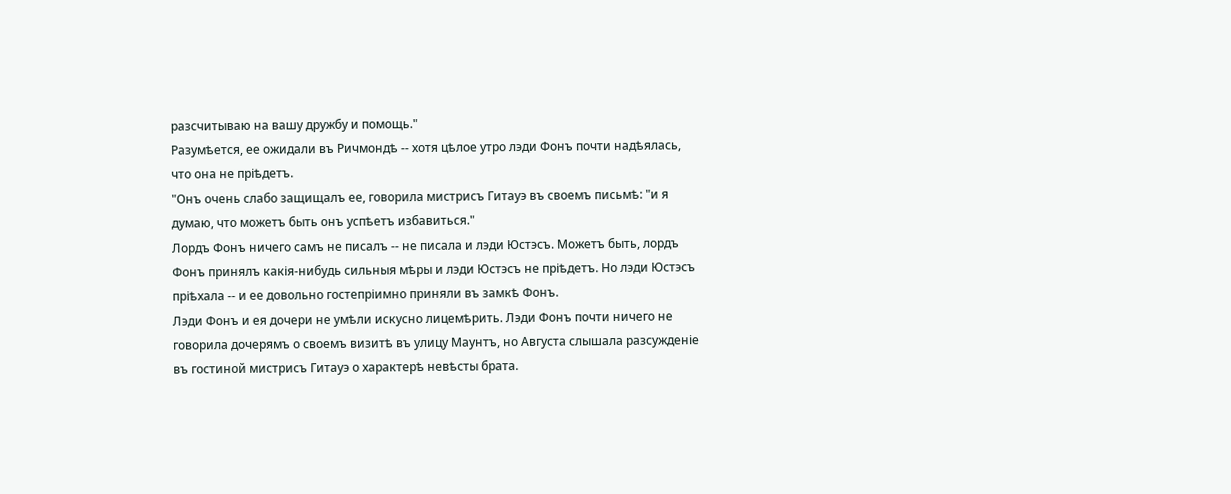разсчитываю на вашу дружбу и помощь."
Разумѣется, ее ожидали въ Ричмондѣ -- хотя цѣлое утро лэди Фонъ почти надѣялась, что она не пріѣдетъ.
"Онъ очень слабо защищалъ ее, говорила мистрисъ Гитауэ въ своемъ письмѣ: "и я думаю, что можетъ быть онъ успѣетъ избавиться."
Лордъ Фонъ ничего самъ не писалъ -- не писала и лэди Юстэсъ. Можетъ быть, лордъ Фонъ принялъ какія-нибудь сильныя мѣры и лэди Юстэсъ не пріѣдетъ. Но лэди Юстэсъ пріѣхала -- и ее довольно гостепріимно приняли въ замкѣ Фонъ.
Лэди Фонъ и ея дочери не умѣли искусно лицемѣрить. Лэди Фонъ почти ничего не говорила дочерямъ о своемъ визитѣ въ улицу Маунтъ, но Августа слышала разсужденіе въ гостиной мистрисъ Гитауэ о характерѣ невѣсты брата.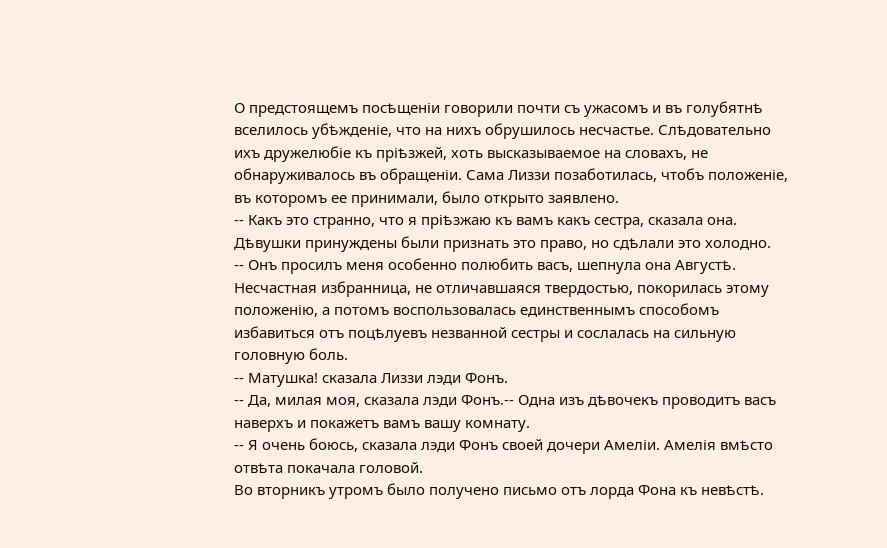О предстоящемъ посѣщеніи говорили почти съ ужасомъ и въ голубятнѣ вселилось убѣжденіе, что на нихъ обрушилось несчастье. Слѣдовательно ихъ дружелюбіе къ пріѣзжей, хоть высказываемое на словахъ, не обнаруживалось въ обращеніи. Сама Лиззи позаботилась, чтобъ положеніе, въ которомъ ее принимали, было открыто заявлено.
-- Какъ это странно, что я пріѣзжаю къ вамъ какъ сестра, сказала она.
Дѣвушки принуждены были признать это право, но сдѣлали это холодно.
-- Онъ просилъ меня особенно полюбить васъ, шепнула она Августѣ.
Несчастная избранница, не отличавшаяся твердостью, покорилась этому положенію, а потомъ воспользовалась единственнымъ способомъ избавиться отъ поцѣлуевъ незванной сестры и сослалась на сильную головную боль.
-- Матушка! сказала Лиззи лэди Фонъ.
-- Да, милая моя, сказала лэди Фонъ.-- Одна изъ дѣвочекъ проводитъ васъ наверхъ и покажетъ вамъ вашу комнату.
-- Я очень боюсь, сказала лэди Фонъ своей дочери Амеліи. Амелія вмѣсто отвѣта покачала головой.
Во вторникъ утромъ было получено письмо отъ лорда Фона къ невѣстѣ.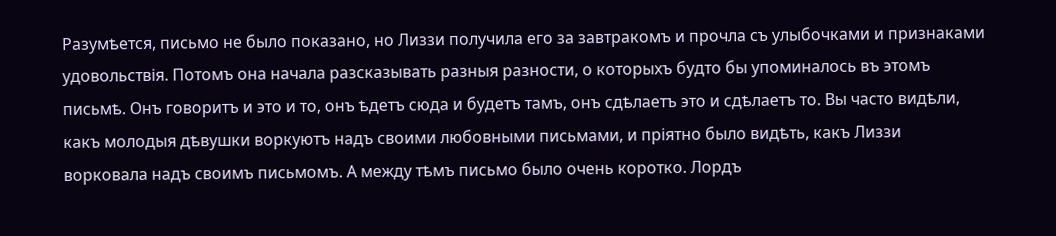Разумѣется, письмо не было показано, но Лиззи получила его за завтракомъ и прочла съ улыбочками и признаками удовольствія. Потомъ она начала разсказывать разныя разности, о которыхъ будто бы упоминалось въ этомъ письмѣ. Онъ говоритъ и это и то, онъ ѣдетъ сюда и будетъ тамъ, онъ сдѣлаетъ это и сдѣлаетъ то. Вы часто видѣли, какъ молодыя дѣвушки воркуютъ надъ своими любовными письмами, и пріятно было видѣть, какъ Лиззи ворковала надъ своимъ письмомъ. А между тѣмъ письмо было очень коротко. Лордъ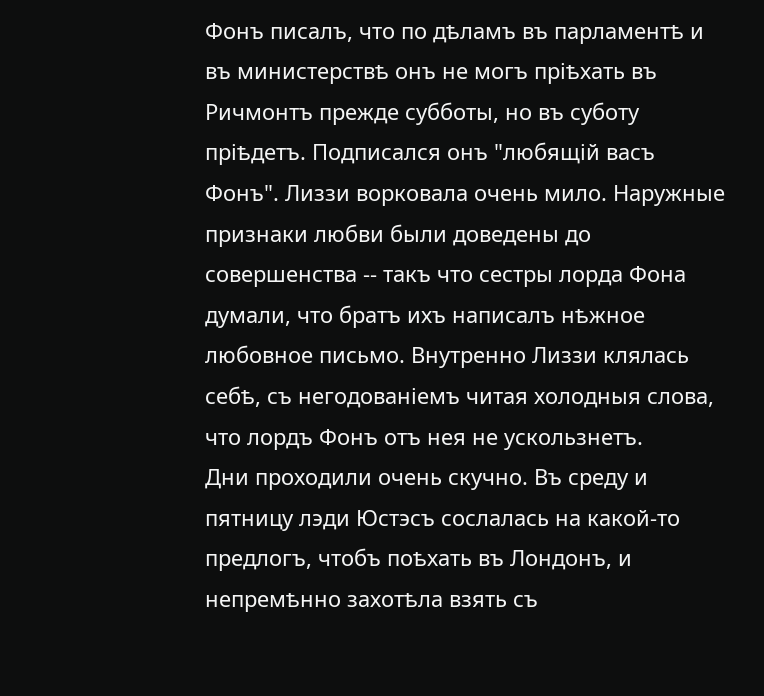Фонъ писалъ, что по дѣламъ въ парламентѣ и въ министерствѣ онъ не могъ пріѣхать въ Ричмонтъ прежде субботы, но въ суботу пріѣдетъ. Подписался онъ "любящій васъ Фонъ". Лиззи ворковала очень мило. Наружные признаки любви были доведены до совершенства -- такъ что сестры лорда Фона думали, что братъ ихъ написалъ нѣжное любовное письмо. Внутренно Лиззи клялась себѣ, съ негодованіемъ читая холодныя слова, что лордъ Фонъ отъ нея не ускользнетъ.
Дни проходили очень скучно. Въ среду и пятницу лэди Юстэсъ сослалась на какой-то предлогъ, чтобъ поѣхать въ Лондонъ, и непремѣнно захотѣла взять съ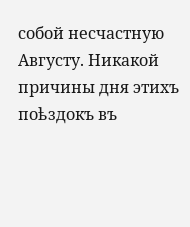собой несчастную Августу. Никакой причины дня этихъ поѣздокъ въ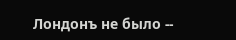Лондонъ не было --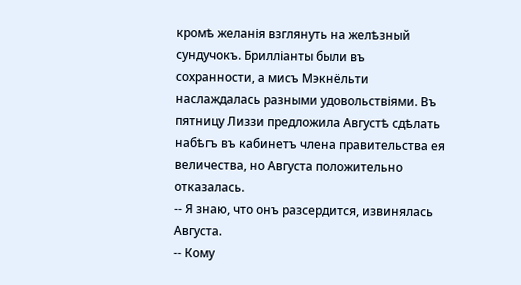кромѣ желанія взглянуть на желѣзный сундучокъ. Брилліанты были въ сохранности, а мисъ Мэкнёльти наслаждалась разными удовольствіями. Въ пятницу Лиззи предложила Августѣ сдѣлать набѣгъ въ кабинетъ члена правительства ея величества, но Августа положительно отказалась.
-- Я знаю, что онъ разсердится, извинялась Августа.
-- Кому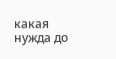какая нужда до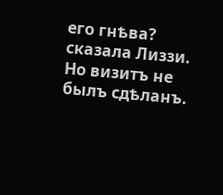его гнѣва? сказала Лиззи.
Но визитъ не былъ сдѣланъ.